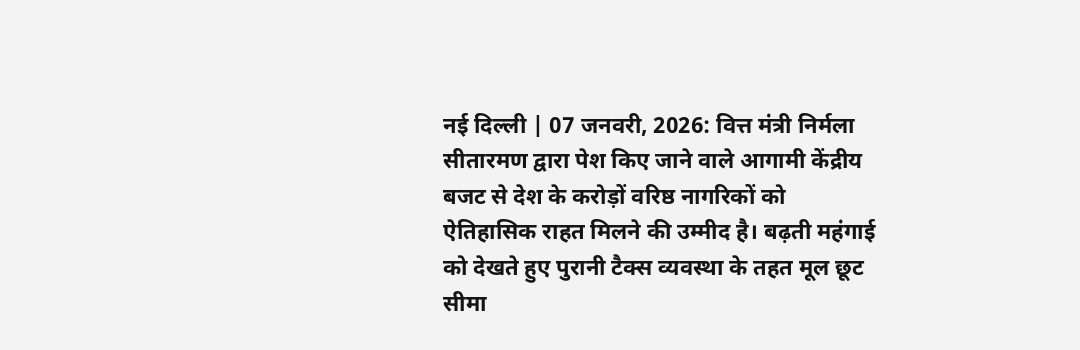नई दिल्ली | 07 जनवरी, 2026: वित्त मंत्री निर्मला सीतारमण द्वारा पेश किए जाने वाले आगामी केंद्रीय बजट से देश के करोड़ों वरिष्ठ नागरिकों को ऐतिहासिक राहत मिलने की उम्मीद है। बढ़ती महंगाई को देखते हुए पुरानी टैक्स व्यवस्था के तहत मूल छूट सीमा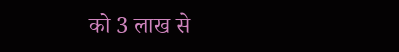को 3 लाख से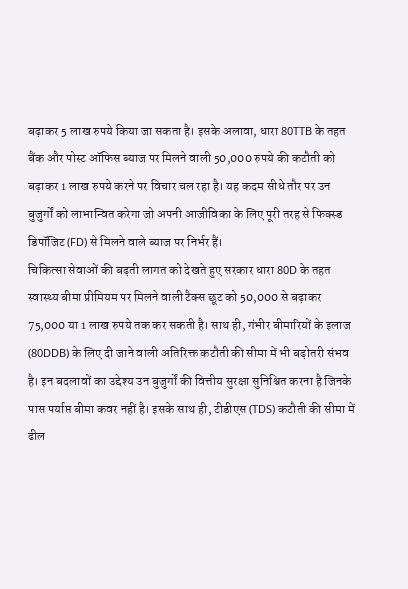बढ़ाकर 5 लाख रुपये किया जा सकता है। इसके अलावा, धारा 80TTB के तहत बैंक और पोस्ट ऑफिस ब्याज पर मिलने वाली 50,000 रुपये की कटौती को बढ़ाकर 1 लाख रुपये करने पर विचार चल रहा है। यह कदम सीधे तौर पर उन बुजुर्गों को लाभान्वित करेगा जो अपनी आजीविका के लिए पूरी तरह से फिक्स्ड डिपॉजिट (FD) से मिलने वाले ब्याज पर निर्भर हैं।
चिकित्सा सेवाओं की बढ़ती लागत को देखते हुए सरकार धारा 80D के तहत स्वास्थ्य बीमा प्रीमियम पर मिलने वाली टैक्स छूट को 50,000 से बढ़ाकर 75,000 या 1 लाख रुपये तक कर सकती है। साथ ही, गंभीर बीमारियों के इलाज (80DDB) के लिए दी जाने वाली अतिरिक्त कटौती की सीमा में भी बढ़ोतरी संभव है। इन बदलावों का उद्देश्य उन बुजुर्गों की वित्तीय सुरक्षा सुनिश्चित करना है जिनके पास पर्याप्त बीमा कवर नहीं है। इसके साथ ही, टीडीएस (TDS) कटौती की सीमा में ढील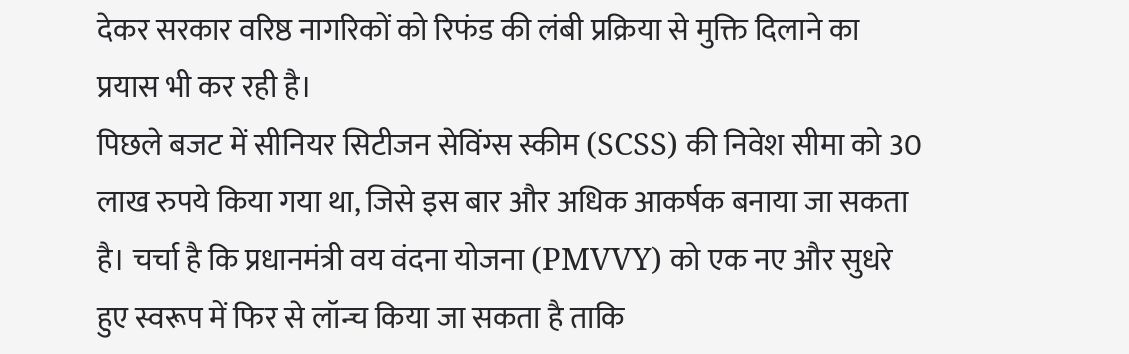देकर सरकार वरिष्ठ नागरिकों को रिफंड की लंबी प्रक्रिया से मुक्ति दिलाने का प्रयास भी कर रही है।
पिछले बजट में सीनियर सिटीजन सेविंग्स स्कीम (SCSS) की निवेश सीमा को 30 लाख रुपये किया गया था, जिसे इस बार और अधिक आकर्षक बनाया जा सकता है। चर्चा है कि प्रधानमंत्री वय वंदना योजना (PMVVY) को एक नए और सुधरे हुए स्वरूप में फिर से लॉन्च किया जा सकता है ताकि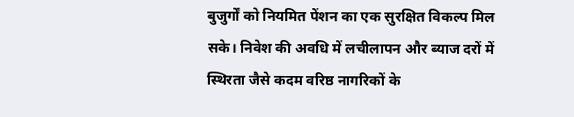बुजुर्गों को नियमित पेंशन का एक सुरक्षित विकल्प मिल सके। निवेश की अवधि में लचीलापन और ब्याज दरों में स्थिरता जैसे कदम वरिष्ठ नागरिकों के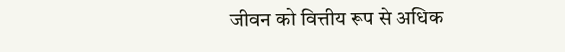जीवन को वित्तीय रूप से अधिक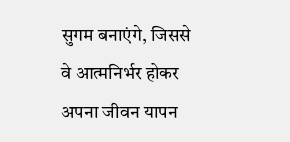सुगम बनाएंगे, जिससे वे आत्मनिर्भर होकर अपना जीवन यापन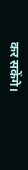कर सकेंगे।